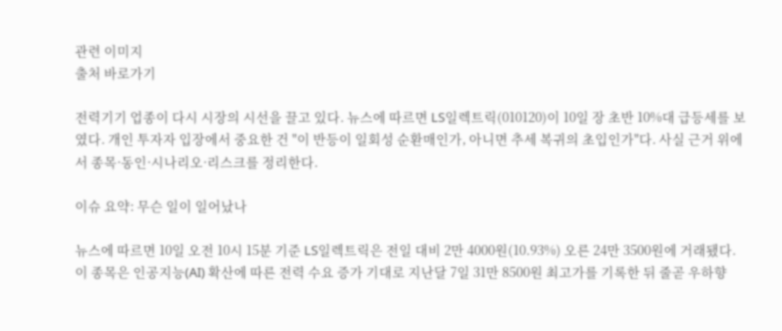관련 이미지
출처 바로가기

전력기기 업종이 다시 시장의 시선을 끌고 있다. 뉴스에 따르면 LS일렉트릭(010120)이 10일 장 초반 10%대 급등세를 보였다. 개인 투자자 입장에서 중요한 건 "이 반등이 일회성 순환매인가, 아니면 추세 복귀의 초입인가"다. 사실 근거 위에서 종목·동인·시나리오·리스크를 정리한다.

이슈 요약: 무슨 일이 일어났나

뉴스에 따르면 10일 오전 10시 15분 기준 LS일렉트릭은 전일 대비 2만 4000원(10.93%) 오른 24만 3500원에 거래됐다. 이 종목은 인공지능(AI) 확산에 따른 전력 수요 증가 기대로 지난달 7일 31만 8500원 최고가를 기록한 뒤 줄곧 우하향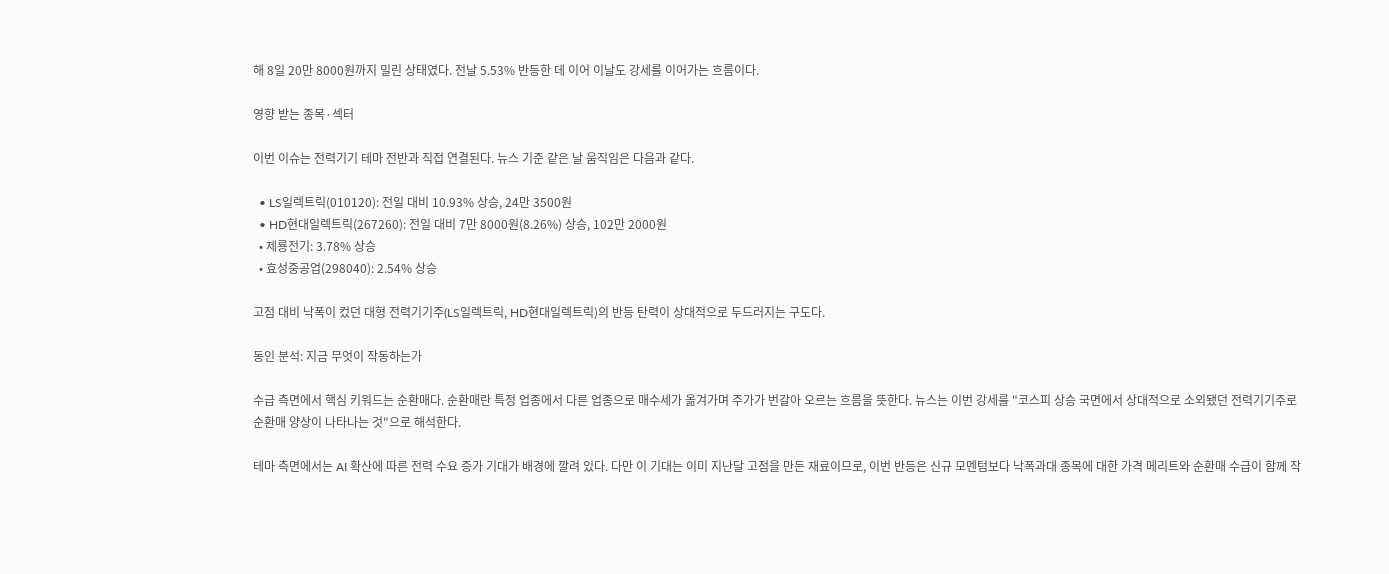해 8일 20만 8000원까지 밀린 상태였다. 전날 5.53% 반등한 데 이어 이날도 강세를 이어가는 흐름이다.

영향 받는 종목·섹터

이번 이슈는 전력기기 테마 전반과 직접 연결된다. 뉴스 기준 같은 날 움직임은 다음과 같다.

  • LS일렉트릭(010120): 전일 대비 10.93% 상승, 24만 3500원
  • HD현대일렉트릭(267260): 전일 대비 7만 8000원(8.26%) 상승, 102만 2000원
  • 제룡전기: 3.78% 상승
  • 효성중공업(298040): 2.54% 상승

고점 대비 낙폭이 컸던 대형 전력기기주(LS일렉트릭, HD현대일렉트릭)의 반등 탄력이 상대적으로 두드러지는 구도다.

동인 분석: 지금 무엇이 작동하는가

수급 측면에서 핵심 키워드는 순환매다. 순환매란 특정 업종에서 다른 업종으로 매수세가 옮겨가며 주가가 번갈아 오르는 흐름을 뜻한다. 뉴스는 이번 강세를 "코스피 상승 국면에서 상대적으로 소외됐던 전력기기주로 순환매 양상이 나타나는 것"으로 해석한다.

테마 측면에서는 AI 확산에 따른 전력 수요 증가 기대가 배경에 깔려 있다. 다만 이 기대는 이미 지난달 고점을 만든 재료이므로, 이번 반등은 신규 모멘텀보다 낙폭과대 종목에 대한 가격 메리트와 순환매 수급이 함께 작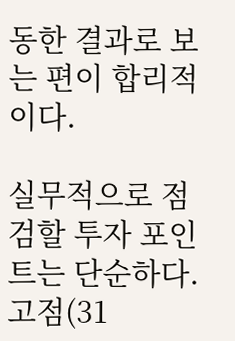동한 결과로 보는 편이 합리적이다.

실무적으로 점검할 투자 포인트는 단순하다. 고점(31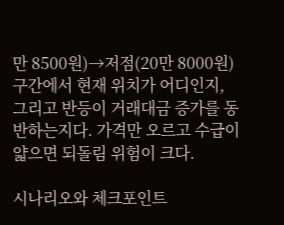만 8500원)→저점(20만 8000원) 구간에서 현재 위치가 어디인지, 그리고 반등이 거래대금 증가를 동반하는지다. 가격만 오르고 수급이 얇으면 되돌림 위험이 크다.

시나리오와 체크포인트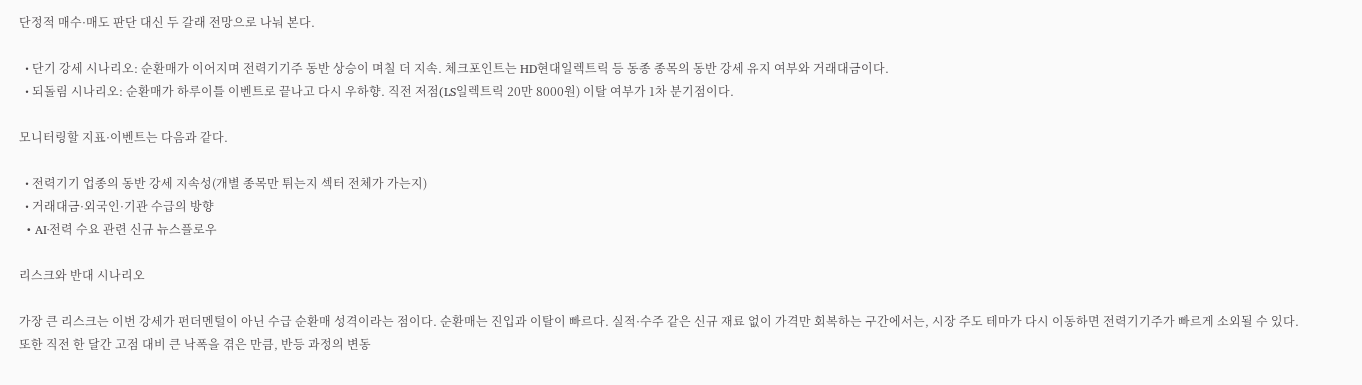단정적 매수·매도 판단 대신 두 갈래 전망으로 나눠 본다.

  • 단기 강세 시나리오: 순환매가 이어지며 전력기기주 동반 상승이 며칠 더 지속. 체크포인트는 HD현대일렉트릭 등 동종 종목의 동반 강세 유지 여부와 거래대금이다.
  • 되돌림 시나리오: 순환매가 하루이틀 이벤트로 끝나고 다시 우하향. 직전 저점(LS일렉트릭 20만 8000원) 이탈 여부가 1차 분기점이다.

모니터링할 지표·이벤트는 다음과 같다.

  • 전력기기 업종의 동반 강세 지속성(개별 종목만 튀는지 섹터 전체가 가는지)
  • 거래대금·외국인·기관 수급의 방향
  • AI·전력 수요 관련 신규 뉴스플로우

리스크와 반대 시나리오

가장 큰 리스크는 이번 강세가 펀더멘털이 아닌 수급 순환매 성격이라는 점이다. 순환매는 진입과 이탈이 빠르다. 실적·수주 같은 신규 재료 없이 가격만 회복하는 구간에서는, 시장 주도 테마가 다시 이동하면 전력기기주가 빠르게 소외될 수 있다. 또한 직전 한 달간 고점 대비 큰 낙폭을 겪은 만큼, 반등 과정의 변동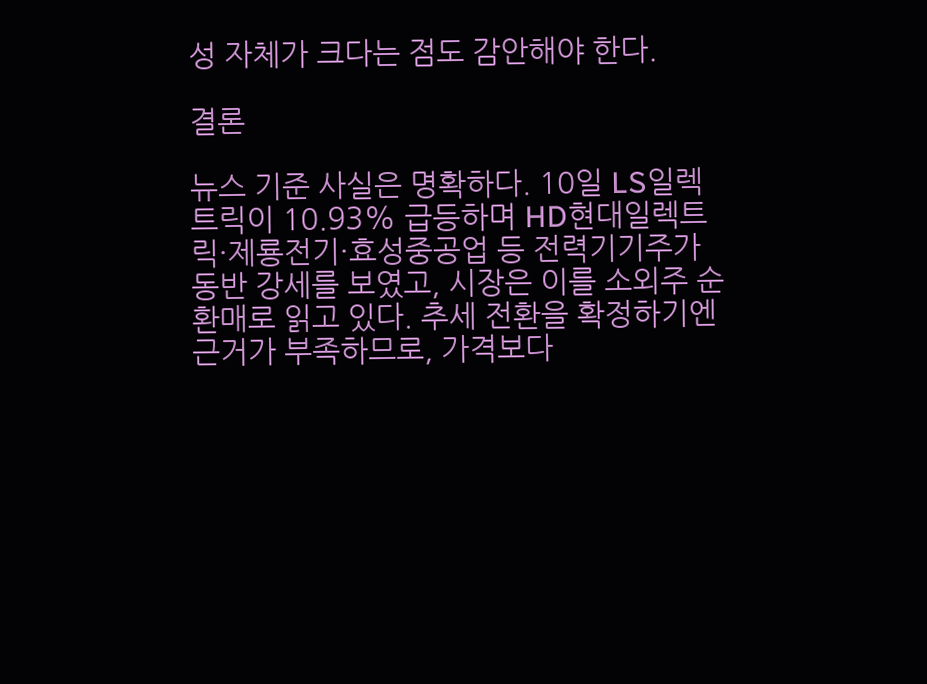성 자체가 크다는 점도 감안해야 한다.

결론

뉴스 기준 사실은 명확하다. 10일 LS일렉트릭이 10.93% 급등하며 HD현대일렉트릭·제룡전기·효성중공업 등 전력기기주가 동반 강세를 보였고, 시장은 이를 소외주 순환매로 읽고 있다. 추세 전환을 확정하기엔 근거가 부족하므로, 가격보다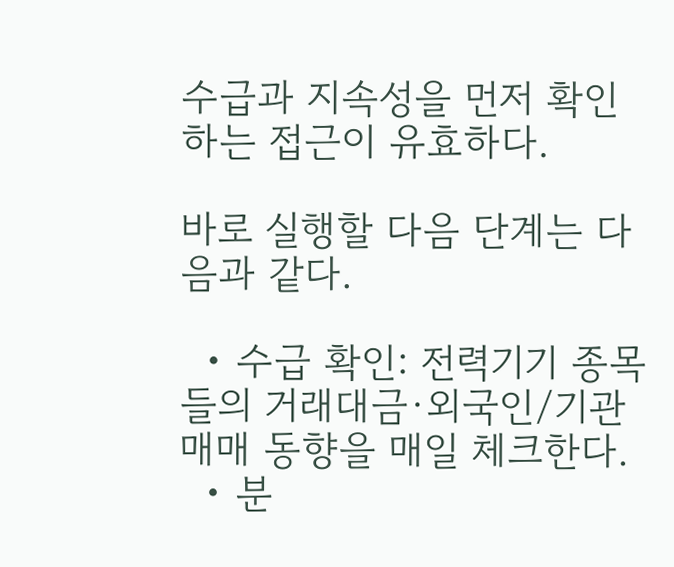수급과 지속성을 먼저 확인하는 접근이 유효하다.

바로 실행할 다음 단계는 다음과 같다.

  • 수급 확인: 전력기기 종목들의 거래대금·외국인/기관 매매 동향을 매일 체크한다.
  • 분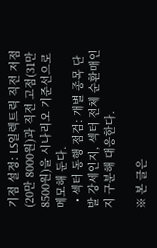기점 설정: LS일렉트릭 직전 저점(20만 8000원)과 직전 고점(31만 8500원)을 시나리오 기준선으로 메모해 둔다.
  • 섹터 동행 점검: 개별 종목 단발 강세인지, 섹터 전체 순환매인지 구분해 대응한다.

※ 본 글은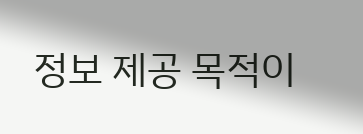정보 제공 목적이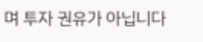며 투자 권유가 아닙니다